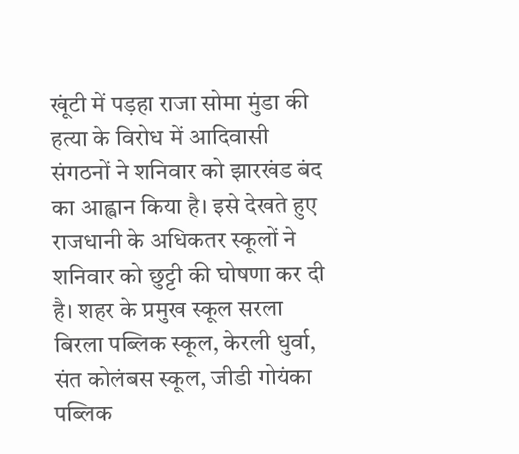खूंटी में पड़हा राजा सोमा मुंडा की हत्या के विरोध में आदिवासी संगठनों ने शनिवार को झारखंड बंद का आह्वान किया है। इसे देखते हुए राजधानी के अधिकतर स्कूलों ने शनिवार को छुट्टी की घोषणा कर दी है। शहर के प्रमुख स्कूल सरला बिरला पब्लिक स्कूल, केरली धुर्वा, संत कोलंबस स्कूल, जीडी गोयंका पब्लिक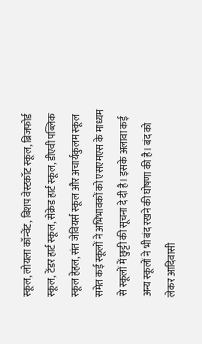स्कूल, लोयला कॉन्वेंट, बिशप वेस्टकॉट स्कूल, ब्रिजफोर्ड स्कूल, टेंडर हार्ट स्कूल, सेक्रेड हार्ट स्कूल, डीएवी पब्लिक स्कूल हेहल, संत जेवियर्स स्कूल और अचार्यकुलम स्कूल समेत कई स्कूलों ने अभिभावकों को एसएमएस के माध्यम से स्कूलों में छुट्टी की सूचना दे दी है। इसके अलावा कई अन्य स्कूलों ने भी बंद रखने की घोषणा की है। बंद को लेकर आदिवासी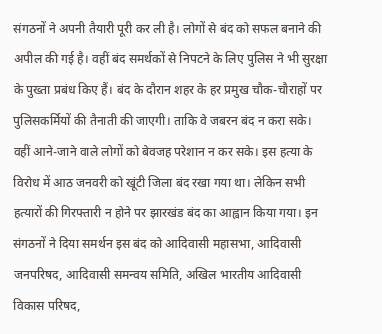संगठनों ने अपनी तैयारी पूरी कर ली है। लोगों से बंद को सफल बनाने की अपील की गई है। वहीं बंद समर्थकों से निपटने के लिए पुलिस ने भी सुरक्षा के पुख्ता प्रबंध किए हैं। बंद के दौरान शहर के हर प्रमुख चौक-चौराहों पर पुलिसकर्मियों की तैनाती की जाएगी। ताकि वे जबरन बंद न करा सके। वहीं आने-जाने वाले लोगों को बेवजह परेशान न कर सके। इस हत्या के विरोध में आठ जनवरी को खूंटी जिला बंद रखा गया था। लेकिन सभी हत्यारों की गिरफ्तारी न होने पर झारखंड बंद का आह्वान किया गया। इन संगठनों ने दिया समर्थन इस बंद को आदिवासी महासभा, आदिवासी जनपरिषद, आदिवासी समन्वय समिति, अखिल भारतीय आदिवासी विकास परिषद,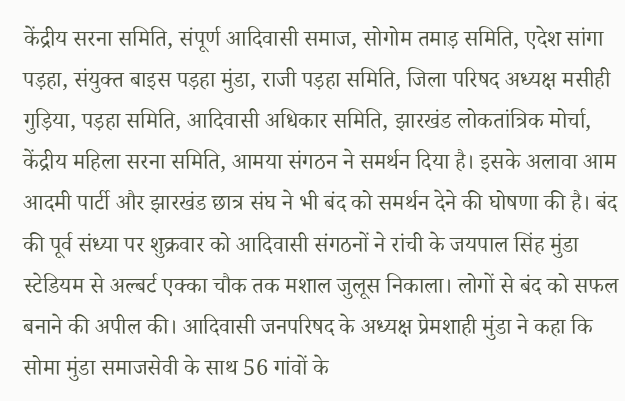केंद्रीय सरना समिति, संपूर्ण आदिवासी समाज, सोगोम तमाड़ समिति, एदेश सांगा पड़हा, संयुक्त बाइस पड़हा मुंडा, राजी पड़हा समिति, जिला परिषद अध्यक्ष मसीही गुड़िया, पड़हा समिति, आदिवासी अधिकार समिति, झारखंड लोकतांत्रिक मोर्चा, केंद्रीय महिला सरना समिति, आमया संगठन ने समर्थन दिया है। इसके अलावा आम आदमी पार्टी और झारखंड छात्र संघ ने भी बंद को समर्थन देने की घोषणा की है। बंद की पूर्व संध्या पर शुक्रवार को आदिवासी संगठनों ने रांची के जयपाल सिंह मुंडा स्टेडियम से अल्बर्ट एक्का चौक तक मशाल जुलूस निकाला। लोगों से बंद को सफल बनाने की अपील की। आदिवासी जनपरिषद के अध्यक्ष प्रेमशाही मुंडा ने कहा कि सोमा मुंडा समाजसेवी के साथ 56 गांवों के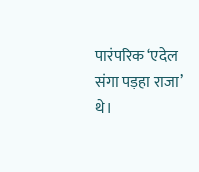पारंपरिक ‘एदेल संगा पड़हा राजा’ थे।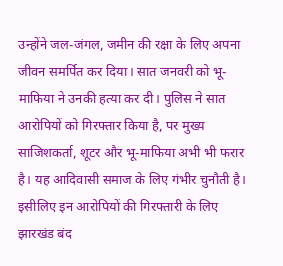उन्होंने जल-जंगल, जमीन की रक्षा के लिए अपना जीवन समर्पित कर दिया। सात जनवरी को भू-माफिया ने उनकी हत्या कर दी। पुलिस ने सात आरोपियों को गिरफ्तार किया है, पर मुख्य साजिशकर्ता, शूटर और भू-माफिया अभी भी फरार है। यह आदिवासी समाज के लिए गंभीर चुनौती है। इसीलिए इन आरोपियों की गिरफ्तारी के लिए झारखंड बंद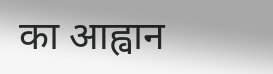का आह्वान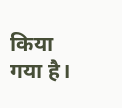किया गया है।